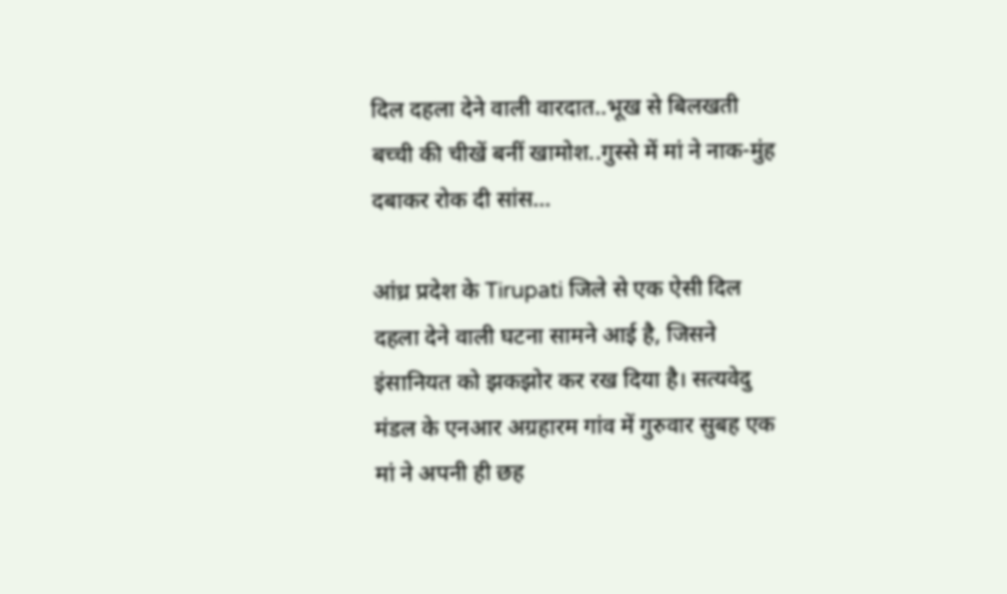दिल दहला देने वाली वारदात..भूख से बिलखती बच्ची की चीखें बनीं खामोश..गुस्से में मां ने नाक-मुंह दबाकर रोक दी सांस…

आंध्र प्रदेश के Tirupati जिले से एक ऐसी दिल दहला देने वाली घटना सामने आई है, जिसने इंसानियत को झकझोर कर रख दिया है। सत्यवेदु मंडल के एनआर अग्रहारम गांव में गुरुवार सुबह एक मां ने अपनी ही छह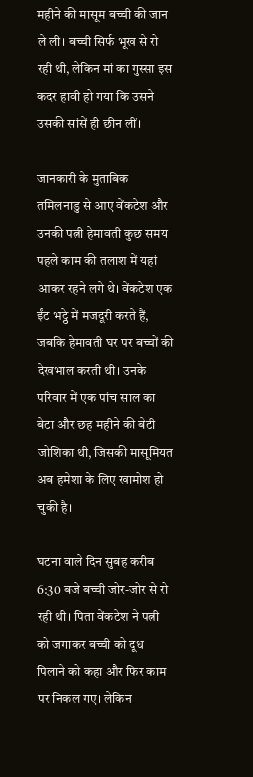महीने की मासूम बच्ची की जान ले ली। बच्ची सिर्फ भूख से रो रही थी, लेकिन मां का गुस्सा इस कदर हावी हो गया कि उसने उसकी सांसें ही छीन लीं।

जानकारी के मुताबिक तमिलनाडु से आए वेंकटेश और उनकी पत्नी हेमावती कुछ समय पहले काम की तलाश में यहां आकर रहने लगे थे। वेंकटेश एक ईंट भट्ठे में मजदूरी करते हैं, जबकि हेमावती घर पर बच्चों की देखभाल करती थी। उनके परिवार में एक पांच साल का बेटा और छह महीने की बेटी जोशिका थी, जिसकी मासूमियत अब हमेशा के लिए खामोश हो चुकी है।

घटना वाले दिन सुबह करीब 6:30 बजे बच्ची जोर-जोर से रो रही थी। पिता वेंकटेश ने पत्नी को जगाकर बच्ची को दूध पिलाने को कहा और फिर काम पर निकल गए। लेकिन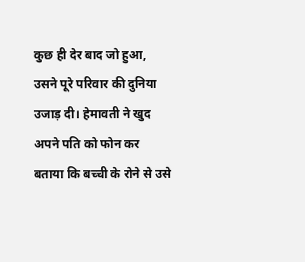कुछ ही देर बाद जो हुआ, उसने पूरे परिवार की दुनिया उजाड़ दी। हेमावती ने खुद अपने पति को फोन कर बताया कि बच्ची के रोने से उसे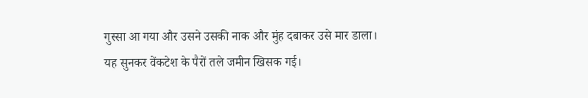गुस्सा आ गया और उसने उसकी नाक और मुंह दबाकर उसे मार डाला। यह सुनकर वेंकटेश के पैरों तले जमीन खिसक गई।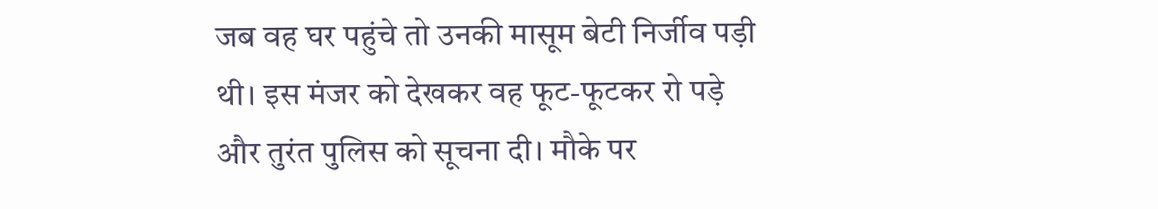जब वह घर पहुंचे तो उनकी मासूम बेटी निर्जीव पड़ी थी। इस मंजर को देखकर वह फूट-फूटकर रो पड़े और तुरंत पुलिस को सूचना दी। मौके पर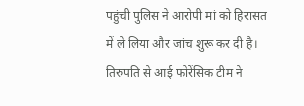पहुंची पुलिस ने आरोपी मां को हिरासत में ले लिया और जांच शुरू कर दी है। तिरुपति से आई फोरेंसिक टीम ने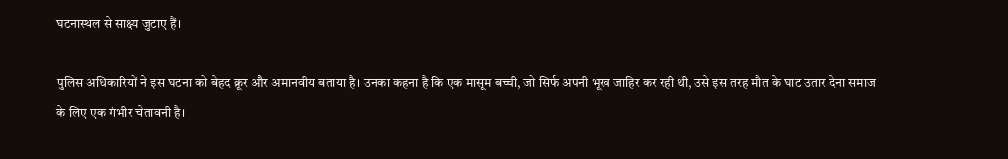घटनास्थल से साक्ष्य जुटाए हैं।

पुलिस अधिकारियों ने इस घटना को बेहद क्रूर और अमानवीय बताया है। उनका कहना है कि एक मासूम बच्ची, जो सिर्फ अपनी भूख जाहिर कर रही थी, उसे इस तरह मौत के घाट उतार देना समाज के लिए एक गंभीर चेतावनी है।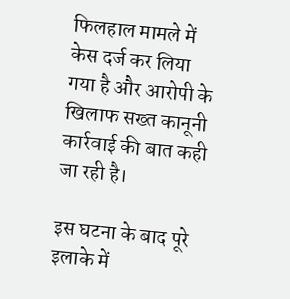फिलहाल मामले में केस दर्ज कर लिया गया है और आरोपी के खिलाफ सख्त कानूनी कार्रवाई की बात कही जा रही है।

इस घटना के बाद पूरे इलाके में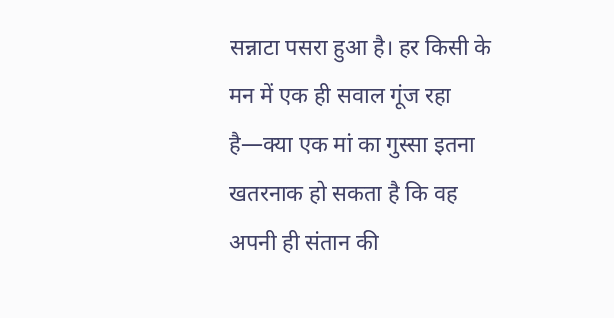सन्नाटा पसरा हुआ है। हर किसी के मन में एक ही सवाल गूंज रहा है—क्या एक मां का गुस्सा इतना खतरनाक हो सकता है कि वह अपनी ही संतान की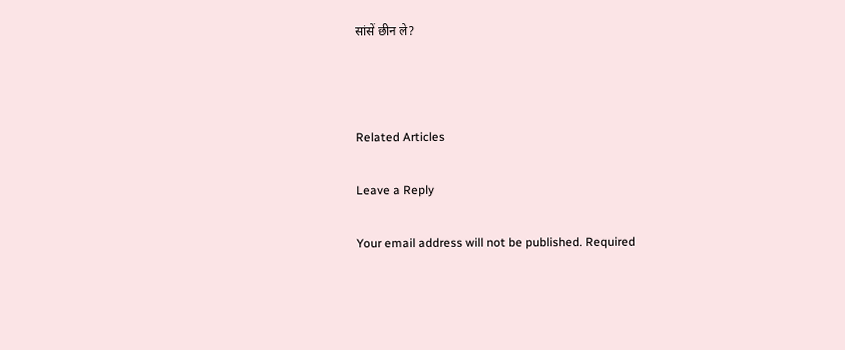सांसें छीन ले?



Related Articles

Leave a Reply

Your email address will not be published. Required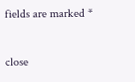fields are marked *

close